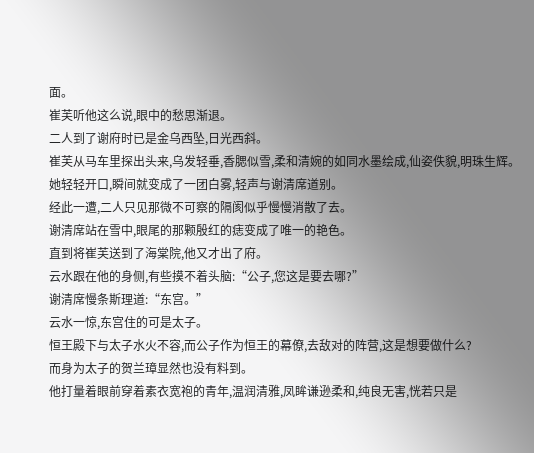面。
崔芙听他这么说,眼中的愁思渐退。
二人到了谢府时已是金乌西坠,日光西斜。
崔芙从马车里探出头来,乌发轻垂,香腮似雪,柔和清婉的如同水墨绘成,仙姿佚貌,明珠生辉。
她轻轻开口,瞬间就变成了一团白雾,轻声与谢清席道别。
经此一遭,二人只见那微不可察的隔阂似乎慢慢消散了去。
谢清席站在雪中,眼尾的那颗殷红的痣变成了唯一的艳色。
直到将崔芙送到了海棠院,他又才出了府。
云水跟在他的身侧,有些摸不着头脑:“公子,您这是要去哪?”
谢清席慢条斯理道:“东宫。”
云水一惊,东宫住的可是太子。
恒王殿下与太子水火不容,而公子作为恒王的幕僚,去敌对的阵营,这是想要做什么?
而身为太子的贺兰璋显然也没有料到。
他打量着眼前穿着素衣宽袍的青年,温润清雅,凤眸谦逊柔和,纯良无害,恍若只是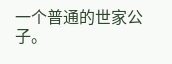一个普通的世家公子。